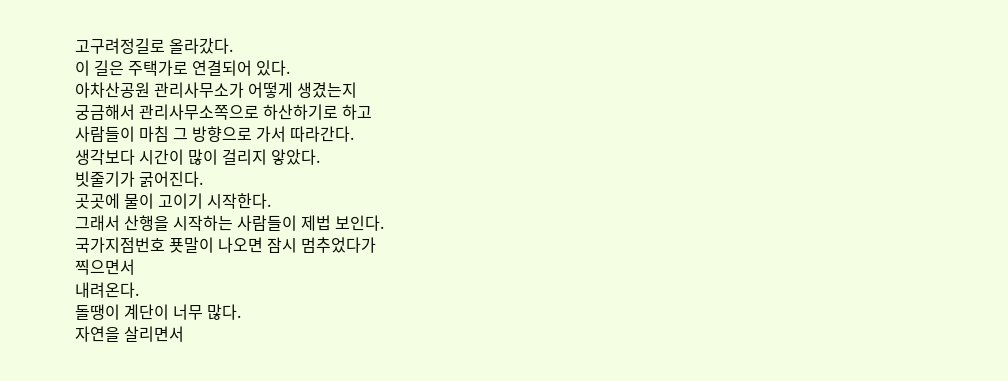고구려정길로 올라갔다.
이 길은 주택가로 연결되어 있다.
아차산공원 관리사무소가 어떻게 생겼는지
궁금해서 관리사무소쪽으로 하산하기로 하고
사람들이 마침 그 방향으로 가서 따라간다.
생각보다 시간이 많이 걸리지 앟았다.
빗줄기가 굵어진다.
곳곳에 물이 고이기 시작한다.
그래서 산행을 시작하는 사람들이 제법 보인다.
국가지점번호 푯말이 나오면 잠시 멈추었다가
찍으면서
내려온다.
돌땡이 계단이 너무 많다.
자연을 살리면서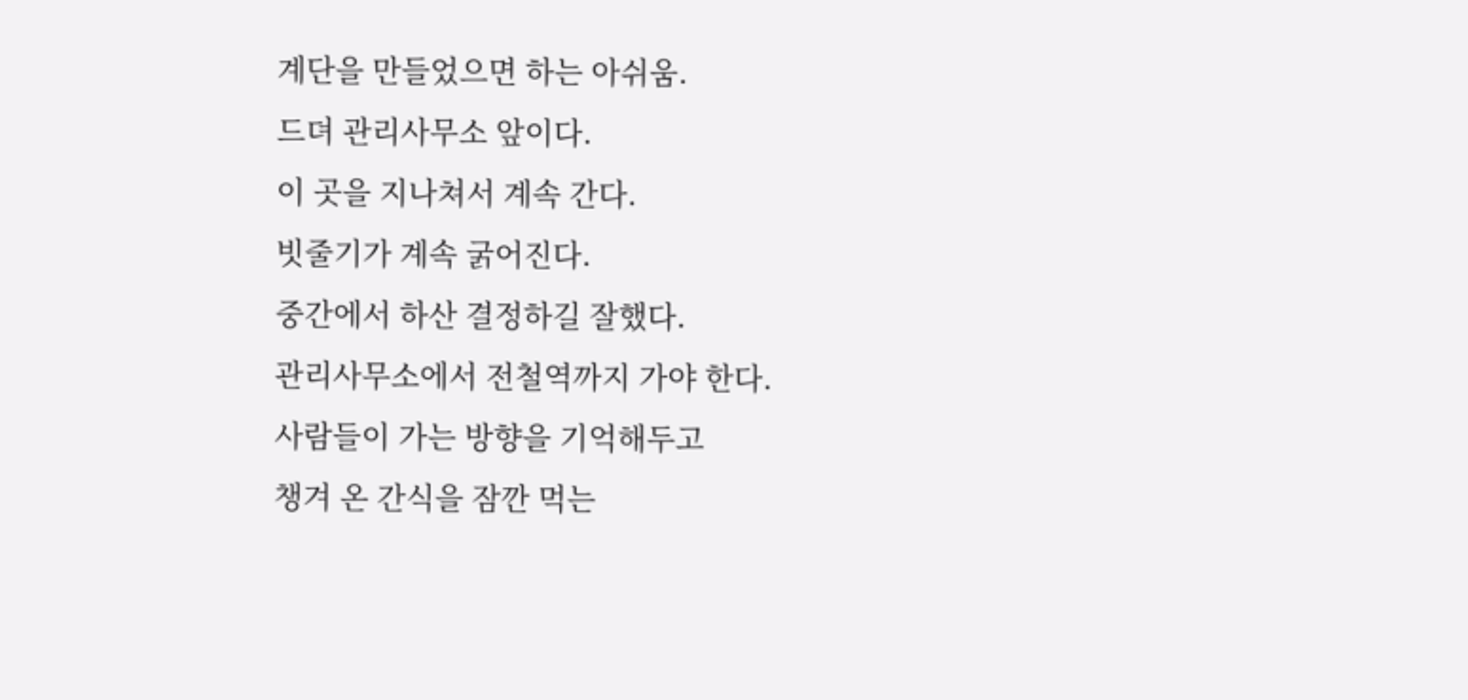계단을 만들었으면 하는 아쉬움.
드뎌 관리사무소 앞이다.
이 곳을 지나쳐서 계속 간다.
빗줄기가 계속 굵어진다.
중간에서 하산 결정하길 잘했다.
관리사무소에서 전철역까지 가야 한다.
사람들이 가는 방향을 기억해두고
챙겨 온 간식을 잠깐 먹는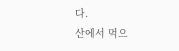다.
산에서 먹으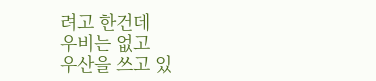려고 한건데
우비는 없고
우산을 쓰고 있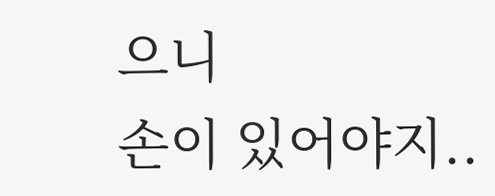으니
손이 있어야지..